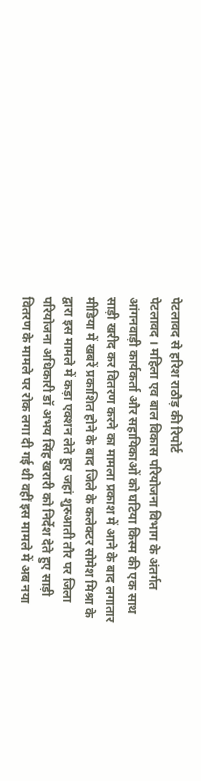पेटलावद से हरिश राठौड़ की रिपोर्ट
पेटलावद । महिला एव बाल विकास परियोजना विभाग के अंतर्गत आंगनवाड़ी कार्यकर्ता और सहायिकाओं को घटिया किस्म की एक साथ साड़ी खरीद कर वितरण करने का मामला प्रकाश में आने के बाद लगातार मीडिया में खबरें प्रकाशित होने के बाद जिले के कलेक्टर सोमेश मिश्रा के द्वारा इस मामले में कड़ा एक्शन लेते हुए जहां शुरुआती तौर पर जिला परियोजना अधिकारी डॉ अभय सिंह खरारी को निर्देश देते हुए साड़ी वितरण के मामले पर रोक लगा दी गई थी वहीं इस मामले में अब नया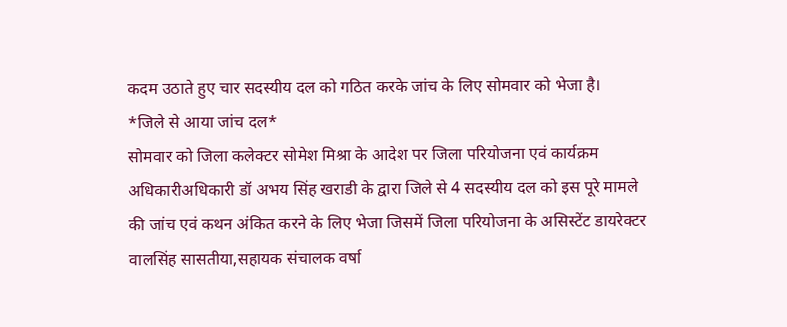कदम उठाते हुए चार सदस्यीय दल को गठित करके जांच के लिए सोमवार को भेजा है।
*जिले से आया जांच दल*
सोमवार को जिला कलेक्टर सोमेश मिश्रा के आदेश पर जिला परियोजना एवं कार्यक्रम अधिकारीअधिकारी डॉ अभय सिंह खराडी के द्वारा जिले से 4 सदस्यीय दल को इस पूरे मामले की जांच एवं कथन अंकित करने के लिए भेजा जिसमें जिला परियोजना के असिस्टेंट डायरेक्टर वालसिंह सासतीया,सहायक संचालक वर्षा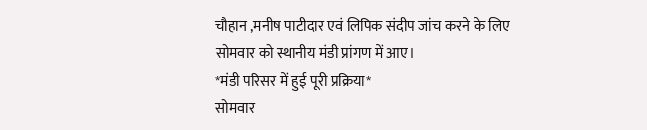चौहान ,मनीष पाटीदार एवं लिपिक संदीप जांच करने के लिए सोमवार को स्थानीय मंडी प्रांगण में आए।
*मंडी परिसर में हुई पूरी प्रक्रिया*
सोमवार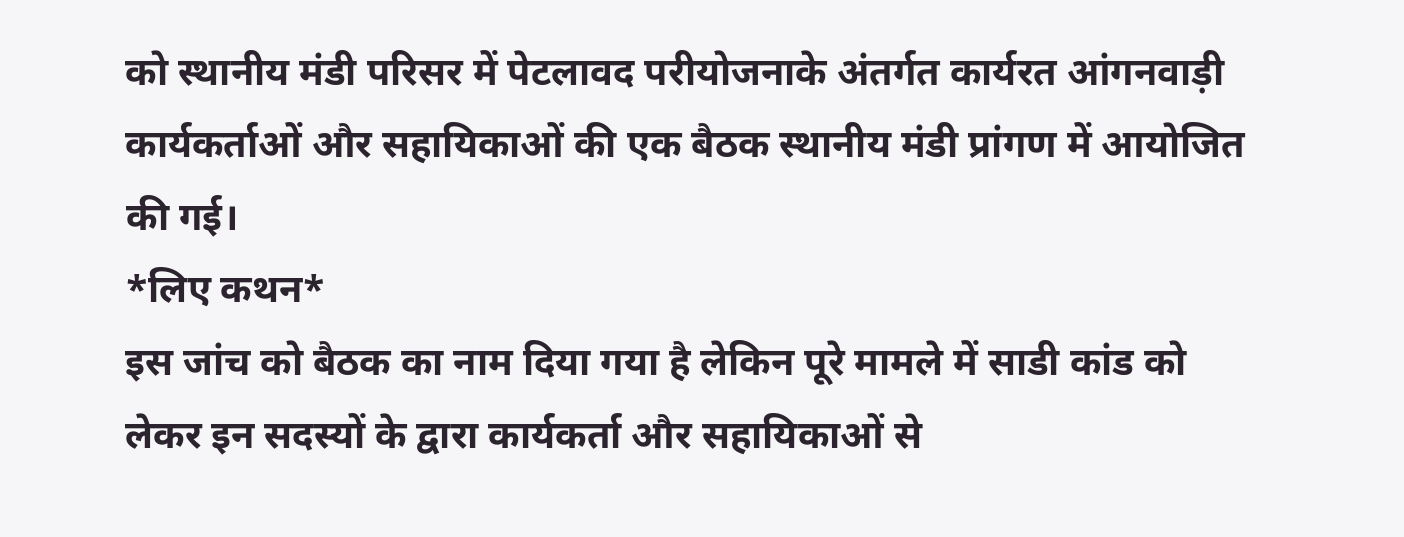को स्थानीय मंडी परिसर में पेटलावद परीयोजनाके अंतर्गत कार्यरत आंगनवाड़ी कार्यकर्ताओं और सहायिकाओं की एक बैठक स्थानीय मंडी प्रांगण में आयोजित की गई।
*लिए कथन*
इस जांच को बैठक का नाम दिया गया है लेकिन पूरे मामले में साडी कांड को लेकर इन सदस्यों के द्वारा कार्यकर्ता और सहायिकाओं से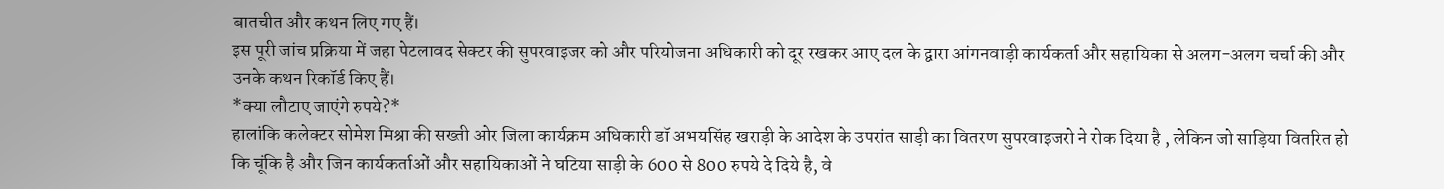बातचीत और कथन लिए गए हैं।
इस पूरी जांच प्रक्रिया में जहा पेटलावद सेक्टर की सुपरवाइजर को और परियोजना अधिकारी को दूर रखकर आए दल के द्वारा आंगनवाड़ी कार्यकर्ता और सहायिका से अलग-अलग चर्चा की और उनके कथन रिकॉर्ड किए हैं।
*क्या लौटाए जाएंगे रुपये?*
हालांकि कलेक्टर सोमेश मिश्रा की सख्ती ओर जिला कार्यक्रम अधिकारी डॉ अभयसिंह खराड़ी के आदेश के उपरांत साड़ी का वितरण सुपरवाइजरो ने रोक दिया है , लेकिन जो साड़िया वितरित हो कि चूंकि है और जिन कार्यकर्ताओं और सहायिकाओं ने घटिया साड़ी के 600 से 800 रुपये दे दिये है, वे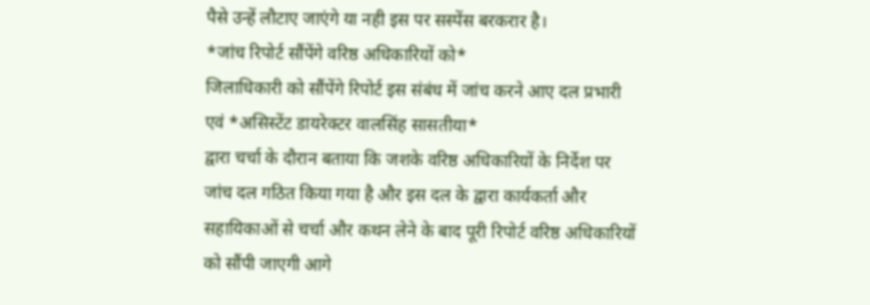पैसे उन्हें लौटाए जाएंगे या नही इस पर सस्पेंस बरकरार है।
*जांच रिपोर्ट सौंपेंगे वरिष्ठ अधिकारियों को*
जिलाधिकारी को सौंपेंगे रिपोर्ट इस संबंध में जांच करने आए दल प्रभारी एवं *असिस्टेंट डायरेक्टर वालसिंह सासतीया*
द्वारा चर्चा के दौरान बताया कि जशके वरिष्ठ अधिकारियों के निर्देश पर जांच दल गठित किया गया है और इस दल के द्वारा कार्यकर्ता और सहायिकाओं से चर्चा और कथन लेने के बाद पूरी रिपोर्ट वरिष्ठ अधिकारियों को सौंपी जाएगी आगे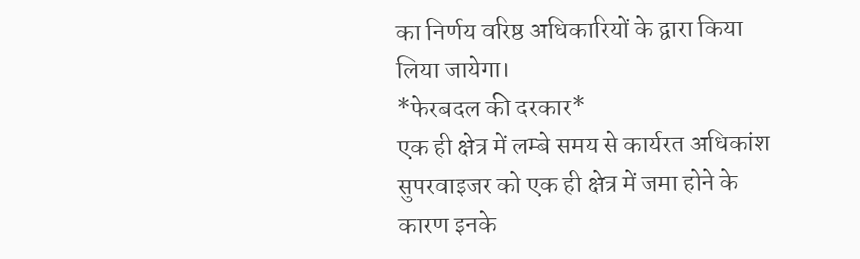का निर्णय वरिष्ठ अधिकारियों के द्वारा किया लिया जायेगा।
*फेरबदल की दरकार*
एक ही क्षेत्र में लम्बे समय से कार्यरत अधिकांश सुपरवाइजर को एक ही क्षेत्र में जमा होने के कारण इनके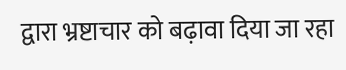द्वारा भ्रष्टाचार को बढ़ावा दिया जा रहा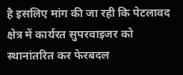है इसलिए मांग की जा रही कि पेटलावद क्षेत्र में कार्यरत सुपरवाइजर को स्थानांतरित कर फेरबदल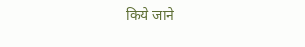किये जाने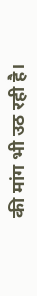की मांग भी उठ रही है।